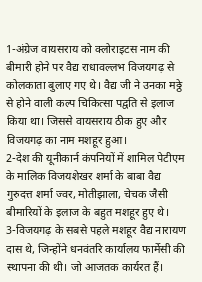1-अंग्रेज वायसराय को क्लोराइटस नाम की बीमारी होने पर वैद्य राधावल्लभ विजयगढ़ से कोलकाता बुलाए गए थे। वैद्य जी ने उनका मठ्ठे से होने वाली कल्प चिकित्सा पद्वति से इलाज किया था। जिससे वायसराय ठीक हुए और विजयगढ़ का नाम मशहूर हुआ।
2-देश की यूनीकार्न कंपनियों में शामिल पेटीएम के मालिक विजयशेखर शर्मा के बाबा वैद्य गुरुदत्त शर्मा ज्वर, मोतीझाला, चेचक जैसी बीमारियों के इलाज के बहुत मशहूर हुए थे।
3-विजयगढ़ के सबसे पहले मशहूर वैद्य नारायण दास थे, जिन्होंने धनवंतरि कार्यालय फार्मेसी की स्थापना की थी। जो आजतक कार्यरत हैं।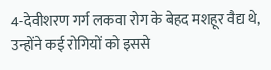4-देवीशरण गर्ग लकवा रोग के बेहद मशहूर वैद्य थे, उन्होंने कई रोगियों को इससे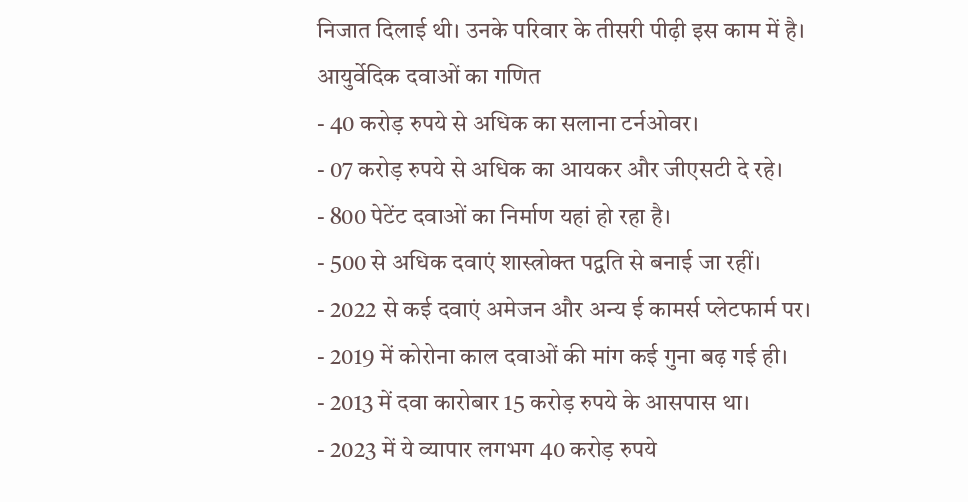निजात दिलाई थी। उनके परिवार के तीसरी पीढ़ी इस काम में है।
आयुर्वेदिक दवाओं का गणित
- 40 करोड़ रुपये से अधिक का सलाना टर्नओवर।
- 07 करोड़ रुपये से अधिक का आयकर और जीएसटी दे रहे।
- 800 पेटेंट दवाओं का निर्माण यहां हो रहा है।
- 500 से अधिक दवाएं शास्त्रोक्त पद्वति से बनाई जा रहीं।
- 2022 से कई दवाएं अमेजन और अन्य ई कामर्स प्लेटफार्म पर।
- 2019 में कोरोना काल दवाओं की मांग कई गुना बढ़ गई ही।
- 2013 में दवा कारोबार 15 करोड़ रुपये के आसपास था।
- 2023 में ये व्यापार लगभग 40 करोड़ रुपये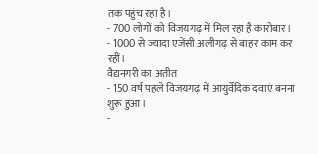तक पहुंच रहा है।
- 700 लोगों को विजयगढ़ में मिल रहा है कारोबार।
- 1000 से ज्यादा एजेंसी अलीगढ़ से बाहर काम कर रहीं।
वैद्यनगरी का अतीत
- 150 वर्ष पहले विजयगढ़ में आयुर्वेदिक दवाएं बनना शुरू हुआ।
-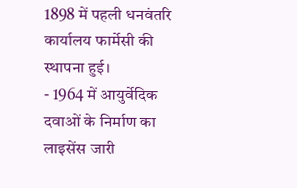1898 में पहली धनवंतरि कार्यालय फार्मेसी की स्थापना हुई।
- 1964 में आयुर्वेदिक दवाओं के निर्माण का लाइसेंस जारी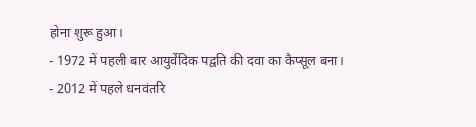होना शुरू हुआ।
- 1972 में पहली बार आयुर्वेदिक पद्वति की दवा का कैप्सूल बना।
- 2012 में पहले धनवंतरि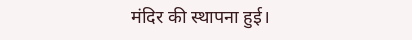मंदिर की स्थापना हुई।